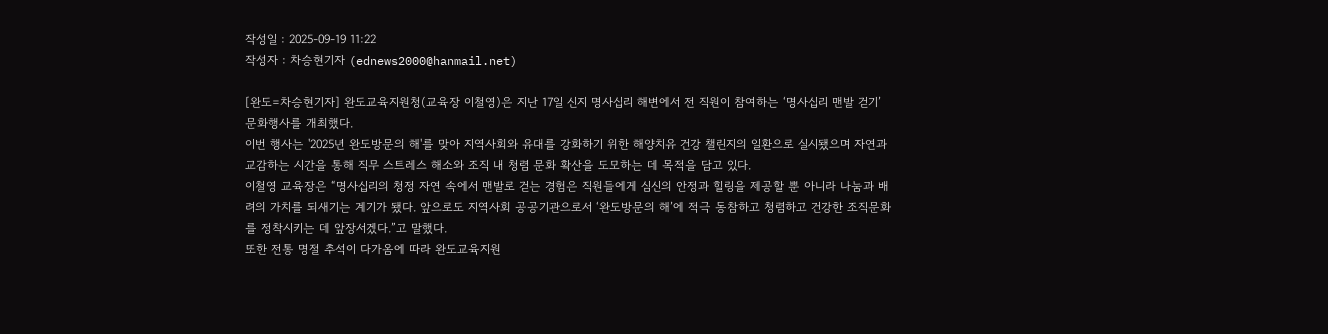작성일 : 2025-09-19 11:22
작성자 : 차승현기자 (ednews2000@hanmail.net)

[완도=차승현기자] 완도교육지원청(교육장 이철영)은 지난 17일 신지 명사십리 해변에서 전 직원이 참여하는 ‘명사십리 맨발 걷기’ 문화행사를 개최했다.
이번 행사는 '2025년 완도방문의 해'를 맞아 지역사회와 유대를 강화하기 위한 해양치유 건강 챌린지의 일환으로 실시됐으며 자연과 교감하는 시간을 통해 직무 스트레스 해소와 조직 내 청렴 문화 확산을 도모하는 데 목적을 담고 있다.
이철영 교육장은 “명사십리의 청정 자연 속에서 맨발로 걷는 경험은 직원들에게 심신의 안정과 힐링을 제공할 뿐 아니라 나눔과 배려의 가치를 되새기는 계기가 됐다. 앞으로도 지역사회 공공기관으로서 ‘완도방문의 해’에 적극 동참하고 청렴하고 건강한 조직문화를 정착시키는 데 앞장서겠다.”고 말했다.
또한 전통 명절 추석이 다가옴에 따라 완도교육지원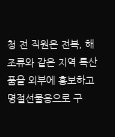청 전 직원은 전복, 해조류와 같은 지역 특산품을 외부에 홍보하고 명절선물용으로 구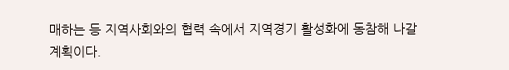매하는 등 지역사회와의 협력 속에서 지역경기 활성화에 동참해 나갈 계획이다.